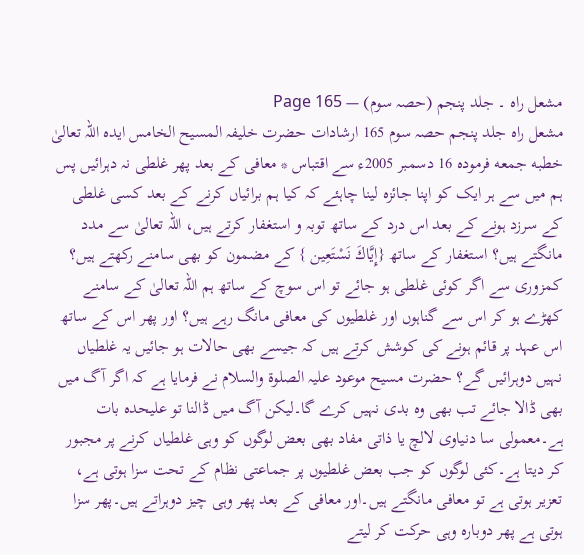مشعل راہ ۔ جلد پنجم (حصہ سوم) — Page 165
مشعل راه جلد پنجم حصہ سوم 165 ارشادات حضرت خلیفہ المسیح الخامس ایدہ اللہ تعالیٰ خطبه جمعه فرمودہ 16 دسمبر 2005ء سے اقتباس * معافی کے بعد پھر غلطی نہ دہرائیں پس ہم میں سے ہر ایک کو اپنا جائزہ لینا چاہئے کہ کیا ہم برائیاں کرنے کے بعد کسی غلطی کے سرزد ہونے کے بعد اس درد کے ساتھ توبہ و استغفار کرتے ہیں، اللہ تعالیٰ سے مدد مانگتے ہیں؟ استغفار کے ساتھ {إِيَّاكَ نَسْتَعِين } کے مضمون کو بھی سامنے رکھتے ہیں؟ کمزوری سے اگر کوئی غلطی ہو جائے تو اس سوچ کے ساتھ ہم اللہ تعالیٰ کے سامنے کھڑے ہو کر اس سے گناہوں اور غلطیوں کی معافی مانگ رہے ہیں؟ اور پھر اس کے ساتھ اس عہد پر قائم ہونے کی کوشش کرتے ہیں کہ جیسے بھی حالات ہو جائیں یہ غلطیاں نہیں دوہرائیں گے؟ حضرت مسیح موعود علیہ الصلوۃ والسلام نے فرمایا ہے کہ اگر آگ میں بھی ڈالا جائے تب بھی وہ بدی نہیں کرے گا۔لیکن آگ میں ڈالنا تو علیحدہ بات ہے۔معمولی سا دنیاوی لالچ یا ذاتی مفاد بھی بعض لوگوں کو وہی غلطیاں کرنے پر مجبور کر دیتا ہے۔کئی لوگوں کو جب بعض غلطیوں پر جماعتی نظام کے تحت سزا ہوتی ہے، تعزیر ہوتی ہے تو معافی مانگتے ہیں۔اور معافی کے بعد پھر وہی چیز دوہراتے ہیں۔پھر سزا ہوتی ہے پھر دوبارہ وہی حرکت کر لیتے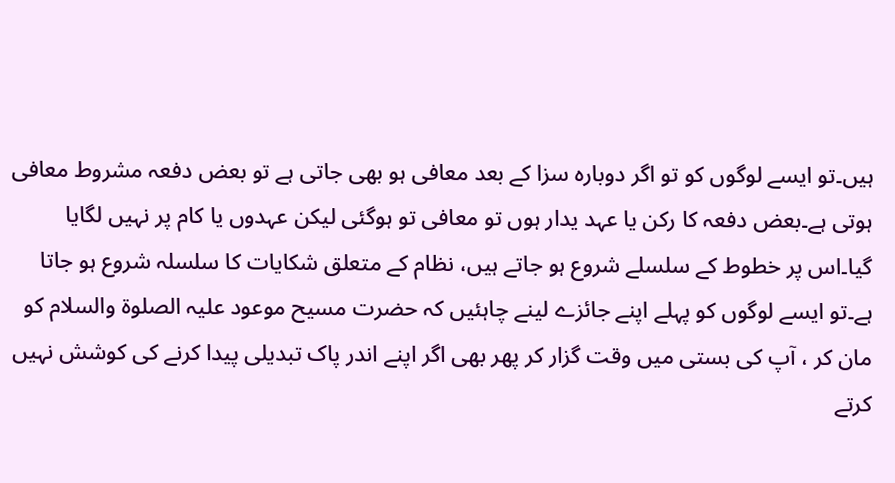ہیں۔تو ایسے لوگوں کو تو اگر دوبارہ سزا کے بعد معافی ہو بھی جاتی ہے تو بعض دفعہ مشروط معافی ہوتی ہے۔بعض دفعہ کا رکن یا عہد یدار ہوں تو معافی تو ہوگئی لیکن عہدوں یا کام پر نہیں لگایا گیا۔اس پر خطوط کے سلسلے شروع ہو جاتے ہیں، نظام کے متعلق شکایات کا سلسلہ شروع ہو جاتا ہے۔تو ایسے لوگوں کو پہلے اپنے جائزے لینے چاہئیں کہ حضرت مسیح موعود علیہ الصلوۃ والسلام کو مان کر ، آپ کی بستی میں وقت گزار کر پھر بھی اگر اپنے اندر پاک تبدیلی پیدا کرنے کی کوشش نہیں کرتے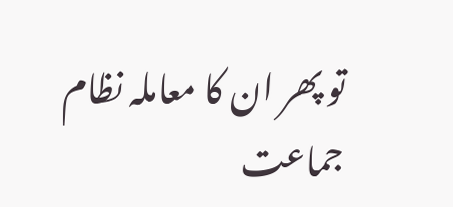تو پھر ان کا معاملہ نظام جماعت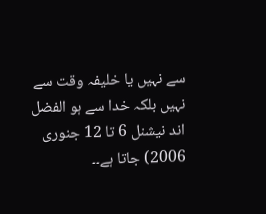سے نہیں یا خلیفہ وقت سے نہیں بلکہ خدا سے ہو الفضل اند نیشنل 6 تا 12 جنوری 2006) جاتا ہے۔۔